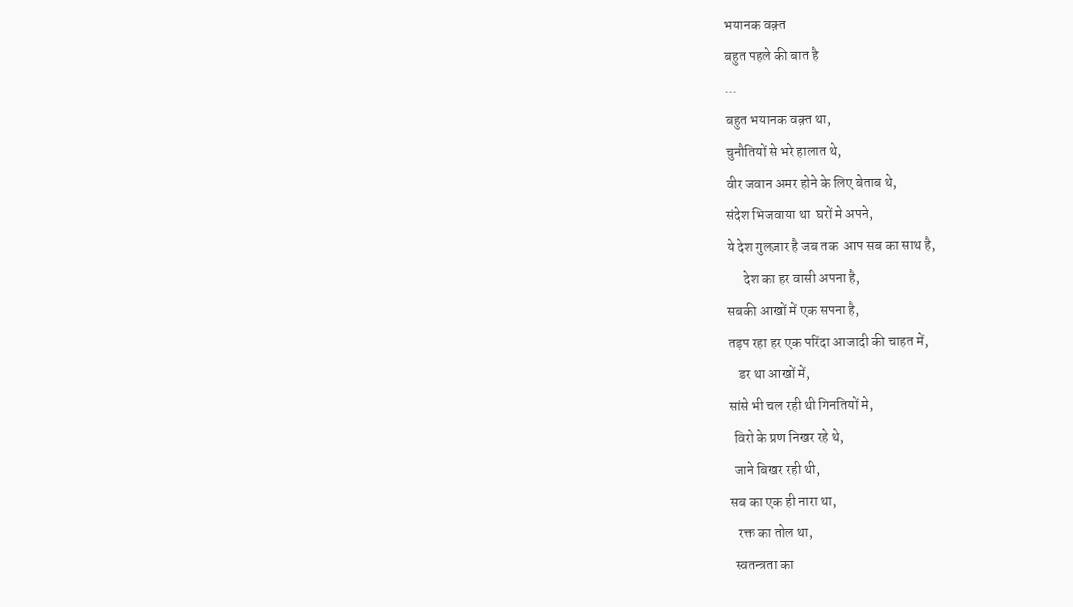भयानक वक़्त
बहुत पहले की बात है
...
बहुत भयानक वक़्त था,
चुनौतियों से भरे हालात थे,
वीर जवान अमर होने के लिए बेताब थे,
संदेश भिजवाया था  घरों मे अपने,
ये देश गुलज़ार है जब तक  आप सब का साथ है,
      देश का हर वासी अपना है,
सबकी आखों में एक सपना है,
तड़प रहा हर एक परिंदा आजादी की चाहत में,
    डर था आखों में,
सांसे भी चल रही थी गिनतियों मे,
  विरो के प्रण निखर रहे थे,
  जाने बिखर रही थी,
सब का एक ही नारा था,
   रक्त का तोल था,
  स्वतन्त्रता का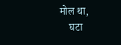मोल था,
    घटा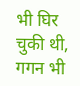भी घिर चुकी थी,
गगन भी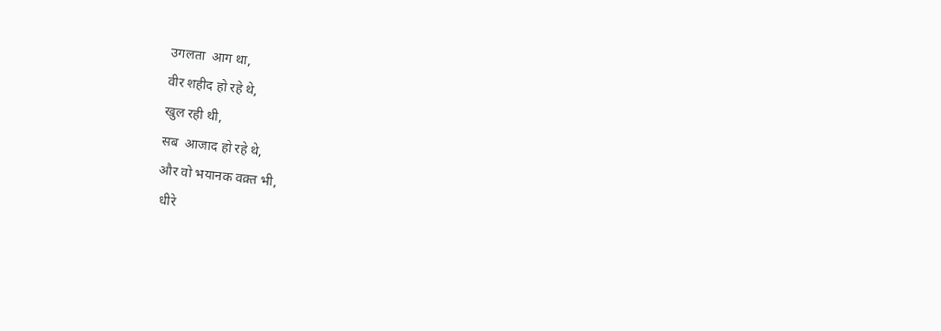उगलता  आग था,
वीर शहीद हो रहे थे,
खुल रही थी,
सब  आजाद हो रहे थे,
और वो भयानक वक़्त भी,
 धीरे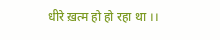धीरे ख़त्म हो हो रहा था ।।